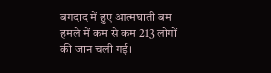बगदाद में हुए आत्मघाती बम हमले में कम से कम 213 लोगों की जान चली गई।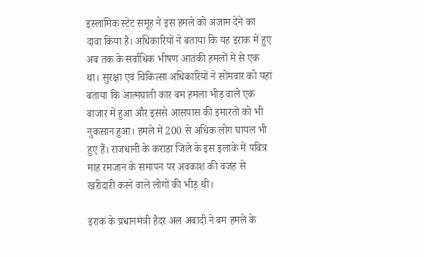इस्लामिक स्टेट समूह ने इस हमले को अंजाम देने का दावा किया है। अधिकारियों ने बताया कि यह इराक में हुए अब तक के सर्वाधिक भीषण आतंकी हमलों में से एक था। सुरक्षा एवं चिकित्सा अधिकारियों ने सोमवार को यहां बताया कि आत्मघाती कार बम हमला भीड़ वाले एक बाजार में हुआ और इससे आसपास की इमारतों को भी नुकसान हुआ। हमले में 200 से अधिक लोग घायल भी हुए हैं। राजधानी के कराडा जिले के इस इलाके में पवित्र माह रमजान के समापन पर अवकाश की वजह से खरीदारी करने वाले लोगों की भीड़ थी।

इराक के प्रधानमंत्री हैदर अल अबादी ने बम हमले के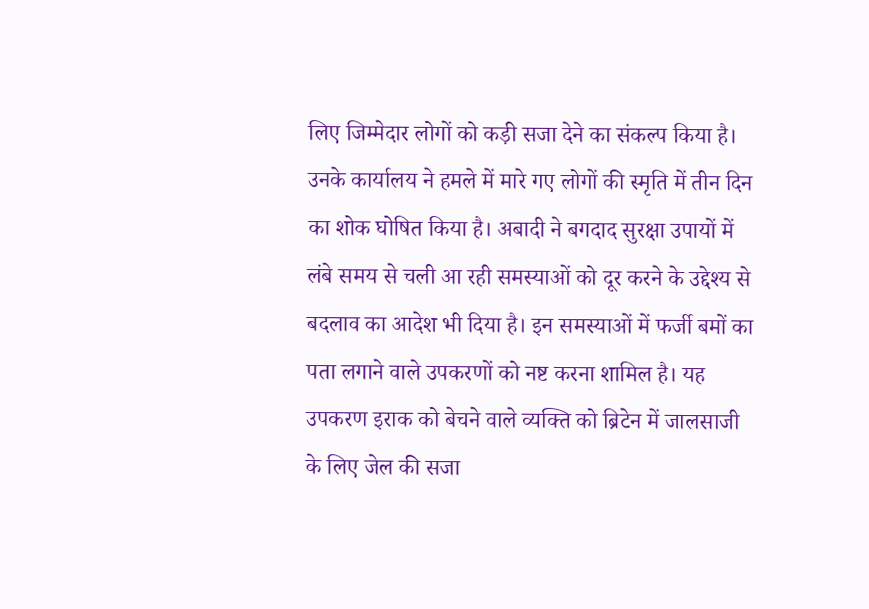लिए जिम्मेदार लोगों को कड़ी सजा देने का संकल्प किया है। उनके कार्यालय ने हमले में मारे गए लोगों की स्मृति में तीन दिन का शोक घोषित किया है। अबादी ने बगदाद सुरक्षा उपायों में लंबे समय से चली आ रही समस्याओं को दूर करने के उद्देश्य से बदलाव का आदेश भी दिया है। इन समस्याओं में फर्जी बमों का पता लगाने वाले उपकरणों को नष्ट करना शामिल है। यह उपकरण इराक को बेचने वाले व्यक्ति को ब्रिटेन में जालसाजी के लिए जेल की सजा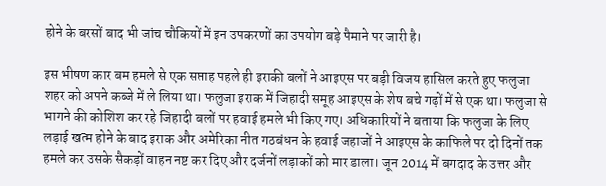होने के बरसों बाद भी जांच चौकियों में इन उपकरणों का उपयोग बड़े पैमाने पर जारी है।

इस भीषण कार बम हमले से एक सप्ताह पहले ही इराकी बलों ने आइएस पर बड़ी विजय हासिल करते हुए फलुजा शहर को अपने कब्जे में ले लिया था। फलुजा इराक में जिहादी समूह आइएस के शेष बचे गढ़ों में से एक था। फलुजा से भागने की कोशिश कर रहे जिहादी बलों पर हवाई हमले भी किए गए। अधिकारियों ने बताया कि फलुजा के लिए लड़ाई खत्म होने के बाद इराक और अमेरिका नीत गठबंधन के हवाई जहाजों ने आइएस के काफिले पर दो दिनों तक हमले कर उसके सैकड़ों वाहन नष्ट कर दिए और दर्जनों लड़ाकों को मार डाला। जून 2014 में बगदाद के उत्तर और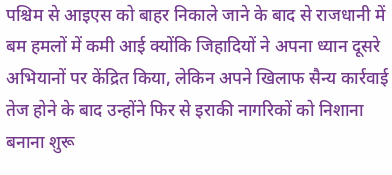पश्चिम से आइएस को बाहर निकाले जाने के बाद से राजधानी में बम हमलों में कमी आई क्योंकि जिहादियों ने अपना ध्यान दूसरे अभियानों पर केंद्रित किया, लेकिन अपने खिलाफ सैन्य कार्रवाई तेज होने के बाद उन्होंने फिर से इराकी नागरिकों को निशाना बनाना शुरू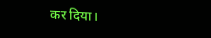कर दिया।